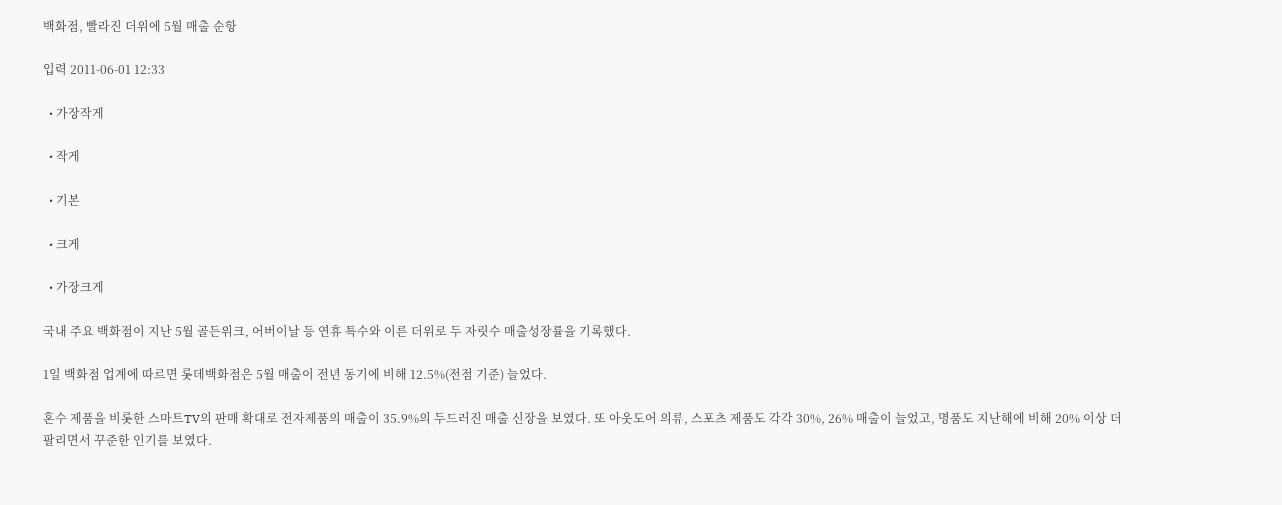백화점, 빨라진 더위에 5월 매출 순항

입력 2011-06-01 12:33

  • 가장작게

  • 작게

  • 기본

  • 크게

  • 가장크게

국내 주요 백화점이 지난 5월 골든위크, 어버이날 등 연휴 특수와 이른 더위로 두 자릿수 매출성장률을 기록했다.

1일 백화점 업계에 따르면 롯데백화점은 5월 매출이 전년 동기에 비해 12.5%(전점 기준) 늘었다.

혼수 제품을 비롯한 스마트TV의 판매 확대로 전자제품의 매출이 35.9%의 두드러진 매출 신장을 보였다. 또 아웃도어 의류, 스포츠 제품도 각각 30%, 26% 매출이 늘었고, 명품도 지난해에 비해 20% 이상 더 팔리면서 꾸준한 인기를 보였다.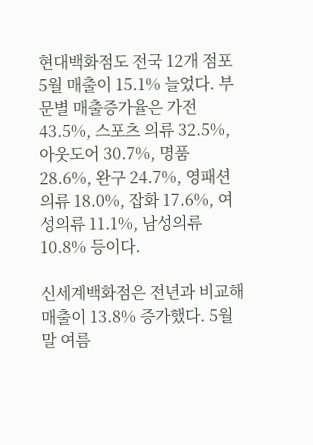현대백화점도 전국 12개 점포 5월 매출이 15.1% 늘었다. 부문별 매출증가율은 가전 43.5%, 스포츠 의류 32.5%, 아웃도어 30.7%, 명품 28.6%, 완구 24.7%, 영패션 의류 18.0%, 잡화 17.6%, 여성의류 11.1%, 남성의류 10.8% 등이다.

신세계백화점은 전년과 비교해 매출이 13.8% 증가했다. 5월말 여름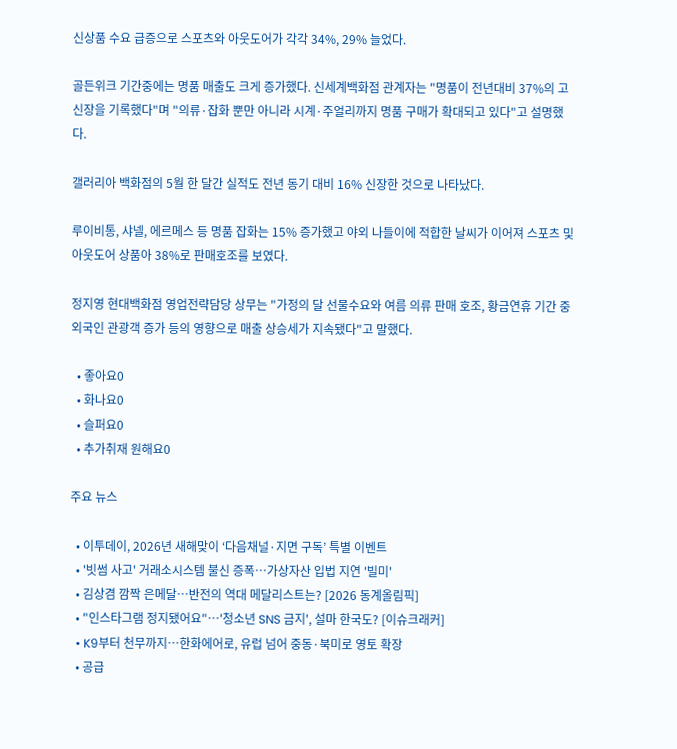신상품 수요 급증으로 스포츠와 아웃도어가 각각 34%, 29% 늘었다.

골든위크 기간중에는 명품 매출도 크게 증가했다. 신세계백화점 관계자는 "명품이 전년대비 37%의 고신장을 기록했다"며 "의류·잡화 뿐만 아니라 시계·주얼리까지 명품 구매가 확대되고 있다"고 설명했다.

갤러리아 백화점의 5월 한 달간 실적도 전년 동기 대비 16% 신장한 것으로 나타났다.

루이비통, 샤넬, 에르메스 등 명품 잡화는 15% 증가했고 야외 나들이에 적합한 날씨가 이어져 스포츠 및 아웃도어 상품아 38%로 판매호조를 보였다.

정지영 현대백화점 영업전략담당 상무는 "가정의 달 선물수요와 여름 의류 판매 호조, 황금연휴 기간 중 외국인 관광객 증가 등의 영향으로 매출 상승세가 지속됐다"고 말했다.

  • 좋아요0
  • 화나요0
  • 슬퍼요0
  • 추가취재 원해요0

주요 뉴스

  • 이투데이, 2026년 새해맞이 ‘다음채널·지면 구독’ 특별 이벤트
  • '빗썸 사고' 거래소시스템 불신 증폭…가상자산 입법 지연 '빌미'
  • 김상겸 깜짝 은메달…반전의 역대 메달리스트는? [2026 동계올림픽]
  • "인스타그램 정지됐어요"⋯'청소년 SNS 금지', 설마 한국도? [이슈크래커]
  • K9부터 천무까지…한화에어로, 유럽 넘어 중동·북미로 영토 확장
  • 공급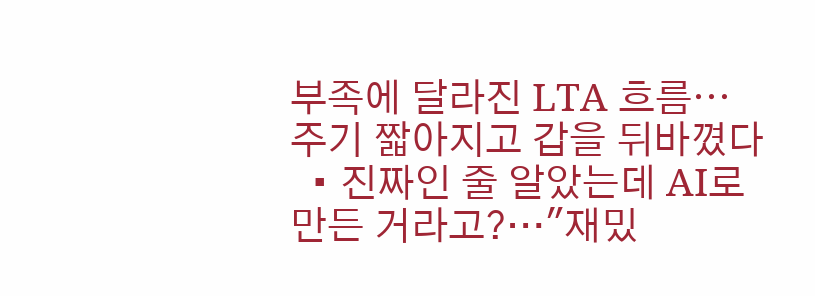부족에 달라진 LTA 흐름⋯주기 짧아지고 갑을 뒤바꼈다
  • 진짜인 줄 알았는데 AI로 만든 거라고?…"재밌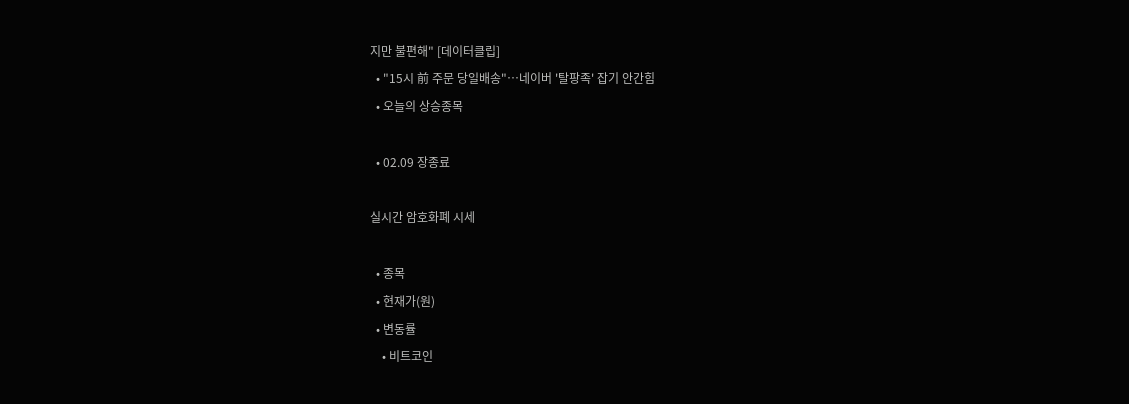지만 불편해" [데이터클립]
  • "15시 前 주문 당일배송"…네이버 '탈팡족' 잡기 안간힘
  • 오늘의 상승종목

  • 02.09 장종료

실시간 암호화폐 시세

  • 종목
  • 현재가(원)
  • 변동률
    • 비트코인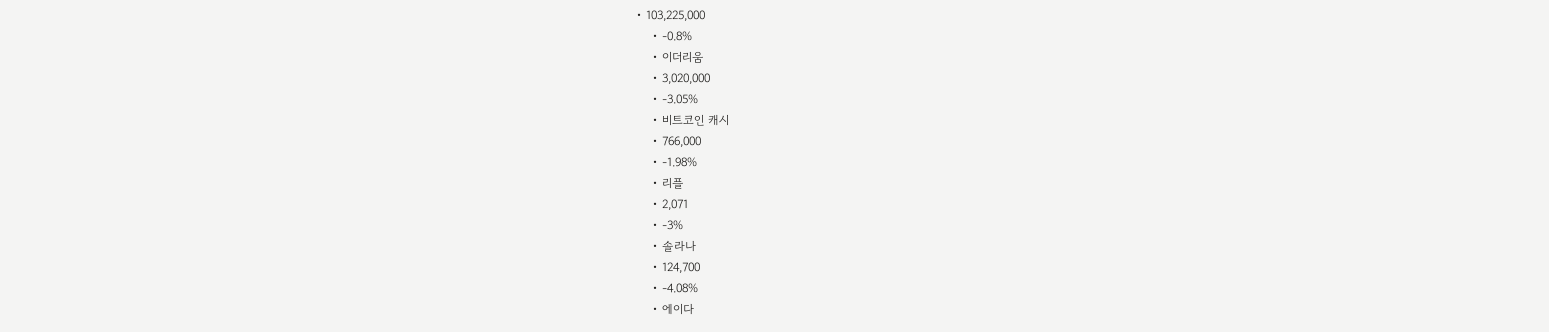• 103,225,000
    • -0.8%
    • 이더리움
    • 3,020,000
    • -3.05%
    • 비트코인 캐시
    • 766,000
    • -1.98%
    • 리플
    • 2,071
    • -3%
    • 솔라나
    • 124,700
    • -4.08%
    • 에이다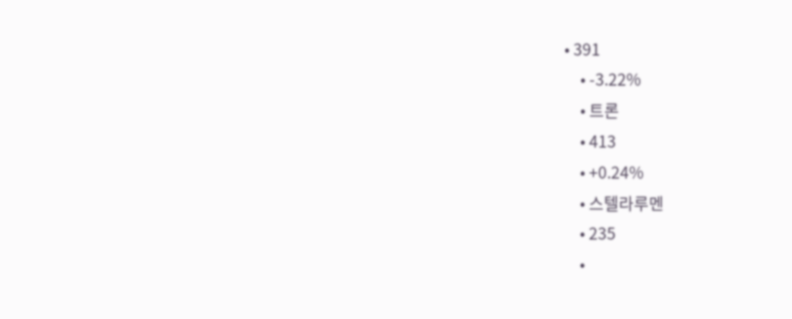• 391
    • -3.22%
    • 트론
    • 413
    • +0.24%
    • 스텔라루멘
    • 235
    •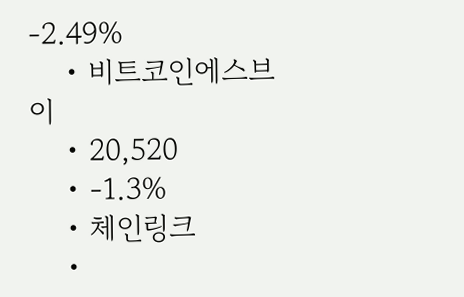-2.49%
    • 비트코인에스브이
    • 20,520
    • -1.3%
    • 체인링크
    •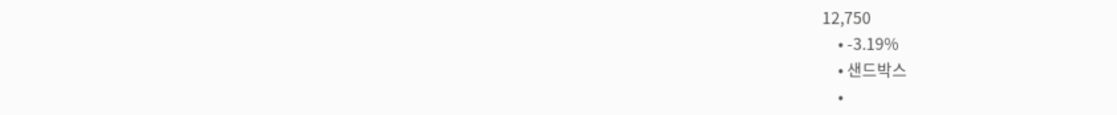12,750
    • -3.19%
    • 샌드박스
    •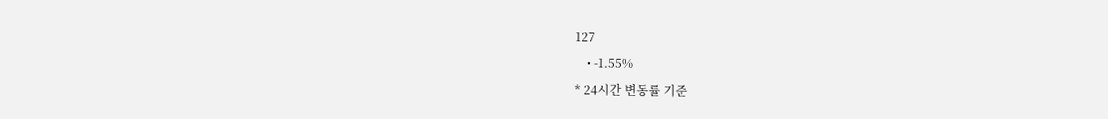127
    • -1.55%
* 24시간 변동률 기준